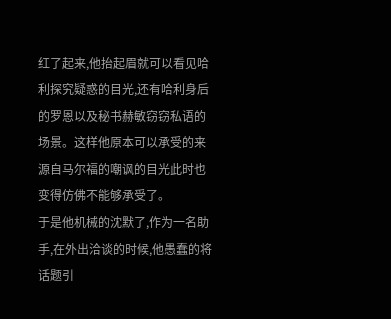红了起来,他抬起眉就可以看见哈利探究疑惑的目光,还有哈利身后的罗恩以及秘书赫敏窃窃私语的场景。这样他原本可以承受的来源自马尔福的嘲讽的目光此时也变得仿佛不能够承受了。
于是他机械的沈默了,作为一名助手,在外出洽谈的时候,他愚蠢的将话题引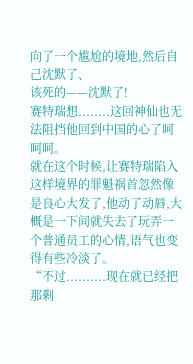向了一个尴尬的境地,然后自己沈默了、
该死的——沈默了!
赛特瑞想........这回神仙也无法阻挡他回到中国的心了呵呵呵。
就在这个时候,让赛特瑞陷入这样境界的罪魁祸首忽然像是良心大发了,他动了动唇,大概是一下间就失去了玩弄一个普通员工的心情,语气也变得有些冷淡了。
“不过..........现在就已经把那剩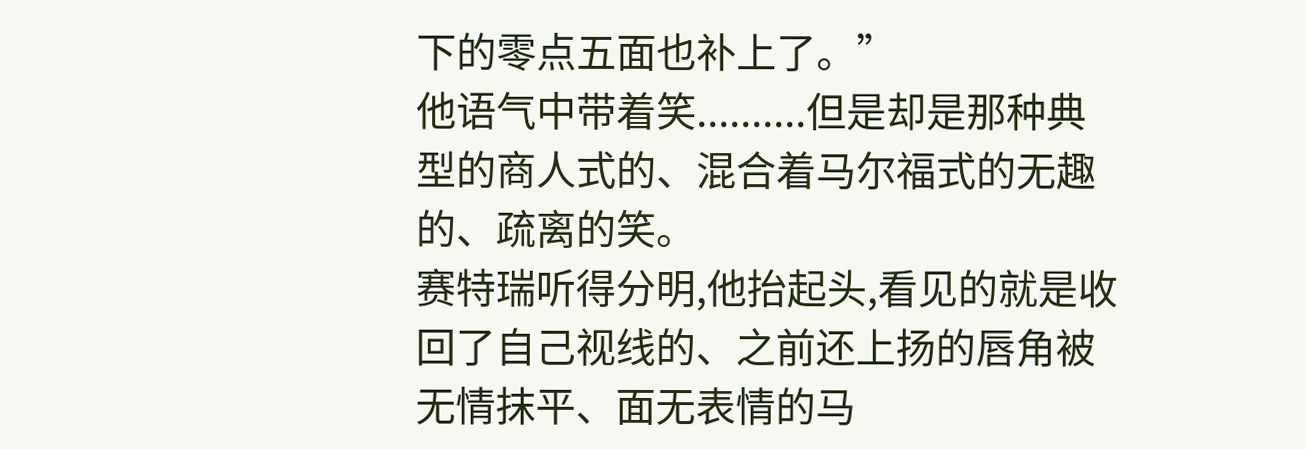下的零点五面也补上了。”
他语气中带着笑..........但是却是那种典型的商人式的、混合着马尔福式的无趣的、疏离的笑。
赛特瑞听得分明,他抬起头,看见的就是收回了自己视线的、之前还上扬的唇角被无情抹平、面无表情的马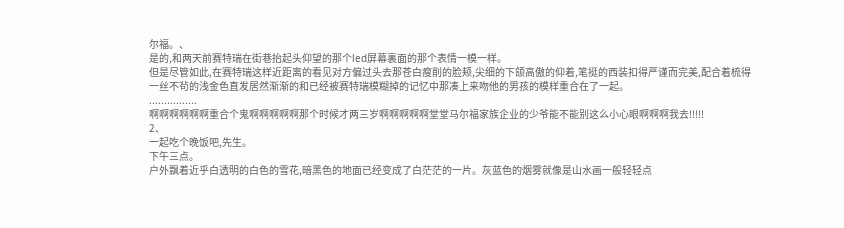尔福。、
是的,和两天前赛特瑞在街巷抬起头仰望的那个led屏幕裏面的那个表情一模一样。
但是尽管如此,在赛特瑞这样近距离的看见对方偏过头去那苍白瘦削的脸颊,尖细的下颌高傲的仰着,笔挺的西装扣得严谨而完美,配合着梳得一丝不茍的浅金色直发居然渐渐的和已经被赛特瑞模糊掉的记忆中那凑上来吻他的男孩的模样重合在了一起。
................
啊啊啊啊啊啊重合个鬼啊啊啊啊啊那个时候才两三岁啊啊啊啊啊堂堂马尔福家族企业的少爷能不能别这么小心眼啊啊啊我去!!!!!
2、
一起吃个晚饭吧,先生。
下午三点。
户外飘着近乎白透明的白色的雪花,暗黑色的地面已经变成了白茫茫的一片。灰蓝色的烟雾就像是山水画一般轻轻点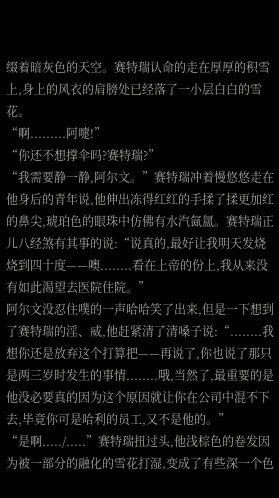缀着暗灰色的天空。赛特瑞认命的走在厚厚的积雪上,身上的风衣的肩膀处已经落了一小层白白的雪花。
“啊.........阿嚏!”
“你还不想撑伞吗?赛特瑞?”
“我需要静一静,阿尔文。”赛特瑞冲着慢悠悠走在他身后的青年说,他伸出冻得红红的手揉了揉更加红的鼻尖,琥珀色的眼珠中仿佛有水汽氤氲。赛特瑞正儿八经煞有其事的说:“说真的,最好让我明天发烧烧到四十度——噢........看在上帝的份上,我从来没有如此渴望去医院住院。”
阿尔文没忍住噗的一声哈哈笑了出来,但是一下想到了赛特瑞的淫、威,他赶紧清了清嗓子说:“........我想你还是放弃这个打算把——再说了,你也说了那只是两三岁时发生的事情........哦,当然了,最重要的是他没必要真的因为这个原因就让你在公司中混不下去,毕竟你可是哈利的员工,又不是他的。”
“是啊...../.....”赛特瑞扭过头,他浅棕色的卷发因为被一部分的融化的雪花打湿,变成了有些深一个色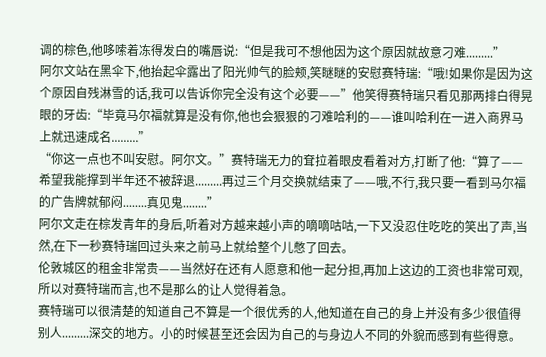调的棕色,他哆嗦着冻得发白的嘴唇说:“但是我可不想他因为这个原因就故意刁难.........”
阿尔文站在黑伞下,他抬起伞露出了阳光帅气的脸颊,笑瞇瞇的安慰赛特瑞:“哦!如果你是因为这个原因自残淋雪的话,我可以告诉你完全没有这个必要——”他笑得赛特瑞只看见那两排白得晃眼的牙齿:“毕竟马尔福就算是没有你,他也会狠狠的刁难哈利的——谁叫哈利在一进入商界马上就迅速成名.........”
“你这一点也不叫安慰。阿尔文。”赛特瑞无力的耷拉着眼皮看着对方,打断了他:“算了——希望我能撑到半年还不被辞退.........再过三个月交换就结束了——哦,不行,我只要一看到马尔福的广告牌就郁闷........真见鬼........”
阿尔文走在棕发青年的身后,听着对方越来越小声的嘀嘀咕咕,一下又没忍住吃吃的笑出了声,当然,在下一秒赛特瑞回过头来之前马上就给整个儿憋了回去。
伦敦城区的租金非常贵——当然好在还有人愿意和他一起分担,再加上这边的工资也非常可观,所以对赛特瑞而言,也不是那么的让人觉得着急。
赛特瑞可以很清楚的知道自己不算是一个很优秀的人,他知道在自己的身上并没有多少很值得别人.........深交的地方。小的时候甚至还会因为自己的与身边人不同的外貌而感到有些得意。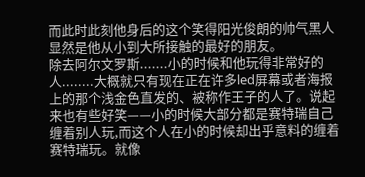而此时此刻他身后的这个笑得阳光俊朗的帅气黑人显然是他从小到大所接触的最好的朋友。
除去阿尔文罗斯.......小的时候和他玩得非常好的人........大概就只有现在正在许多led屏幕或者海报上的那个浅金色直发的、被称作王子的人了。说起来也有些好笑——小的时候大部分都是赛特瑞自己缠着别人玩,而这个人在小的时候却出乎意料的缠着赛特瑞玩。就像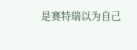是赛特瑞以为自己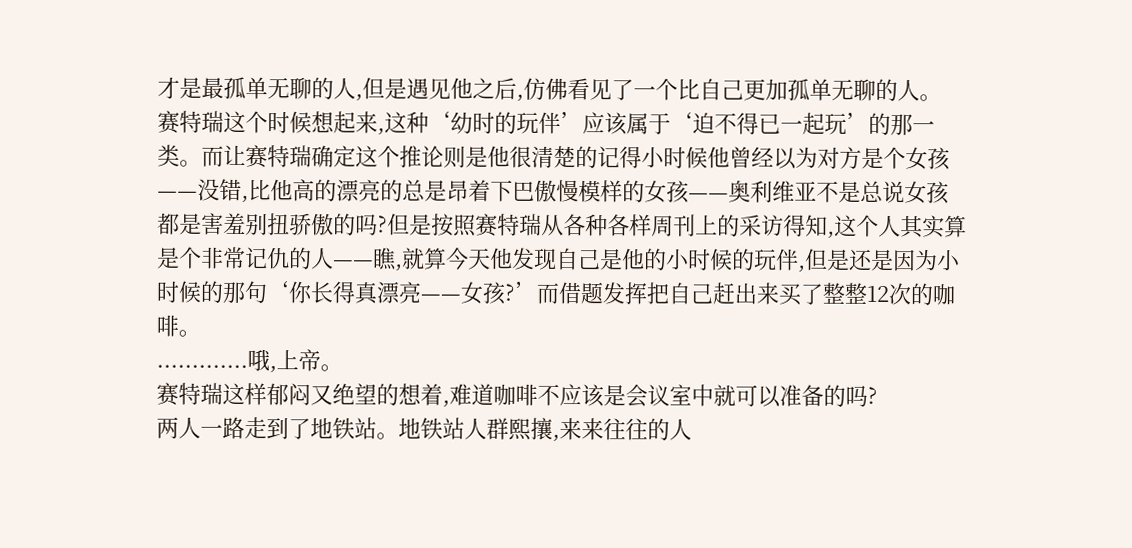才是最孤单无聊的人,但是遇见他之后,仿佛看见了一个比自己更加孤单无聊的人。
赛特瑞这个时候想起来,这种‘幼时的玩伴’应该属于‘迫不得已一起玩’的那一类。而让赛特瑞确定这个推论则是他很清楚的记得小时候他曾经以为对方是个女孩——没错,比他高的漂亮的总是昂着下巴傲慢模样的女孩——奥利维亚不是总说女孩都是害羞别扭骄傲的吗?但是按照赛特瑞从各种各样周刊上的采访得知,这个人其实算是个非常记仇的人——瞧,就算今天他发现自己是他的小时候的玩伴,但是还是因为小时候的那句‘你长得真漂亮——女孩?’而借题发挥把自己赶出来买了整整12次的咖啡。
.............哦,上帝。
赛特瑞这样郁闷又绝望的想着,难道咖啡不应该是会议室中就可以准备的吗?
两人一路走到了地铁站。地铁站人群熙攘,来来往往的人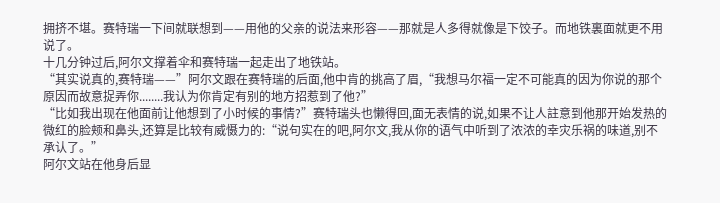拥挤不堪。赛特瑞一下间就联想到——用他的父亲的说法来形容——那就是人多得就像是下饺子。而地铁裏面就更不用说了。
十几分钟过后,阿尔文撑着伞和赛特瑞一起走出了地铁站。
“其实说真的,赛特瑞——”阿尔文跟在赛特瑞的后面,他中肯的挑高了眉,“我想马尔福一定不可能真的因为你说的那个原因而故意捉弄你........我认为你肯定有别的地方招惹到了他?”
“比如我出现在他面前让他想到了小时候的事情?”赛特瑞头也懒得回,面无表情的说,如果不让人註意到他那开始发热的微红的脸颊和鼻头,还算是比较有威慑力的:“说句实在的吧,阿尔文,我从你的语气中听到了浓浓的幸灾乐祸的味道,别不承认了。”
阿尔文站在他身后显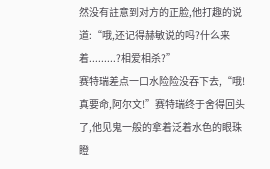然没有註意到对方的正脸,他打趣的说道:“哦,还记得赫敏说的吗?什么来着.........?相爱相杀?”
赛特瑞差点一口水险险没吞下去,“哦!真要命,阿尔文!”赛特瑞终于舍得回头了,他见鬼一般的拿着泛着水色的眼珠瞪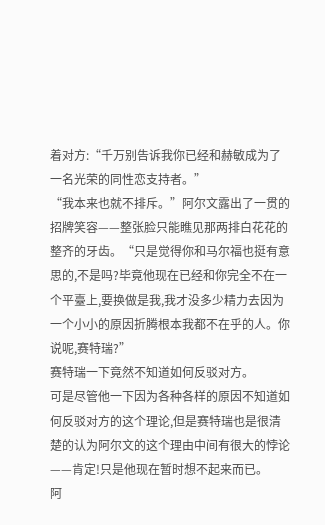着对方:“千万别告诉我你已经和赫敏成为了一名光荣的同性恋支持者。”
“我本来也就不排斥。”阿尔文露出了一贯的招牌笑容——整张脸只能瞧见那两排白花花的整齐的牙齿。“只是觉得你和马尔福也挺有意思的,不是吗?毕竟他现在已经和你完全不在一个平臺上,要换做是我,我才没多少精力去因为一个小小的原因折腾根本我都不在乎的人。你说呢,赛特瑞?”
赛特瑞一下竟然不知道如何反驳对方。
可是尽管他一下因为各种各样的原因不知道如何反驳对方的这个理论,但是赛特瑞也是很清楚的认为阿尔文的这个理由中间有很大的悖论——肯定!只是他现在暂时想不起来而已。
阿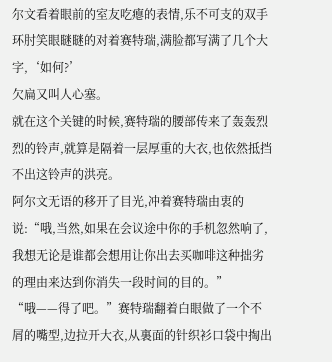尔文看着眼前的室友吃瘪的表情,乐不可支的双手环肘笑眼瞇瞇的对着赛特瑞,满脸都写满了几个大字,‘如何?’
欠扁又叫人心塞。
就在这个关键的时候,赛特瑞的腰部传来了轰轰烈烈的铃声,就算是隔着一层厚重的大衣,也依然抵挡不出这铃声的洪亮。
阿尔文无语的移开了目光,冲着赛特瑞由衷的说:“哦,当然,如果在会议途中你的手机忽然响了,我想无论是谁都会想用让你出去买咖啡这种拙劣的理由来达到你消失一段时间的目的。”
“哦——得了吧。”赛特瑞翻着白眼做了一个不屑的嘴型,边拉开大衣,从裏面的针织衫口袋中掏出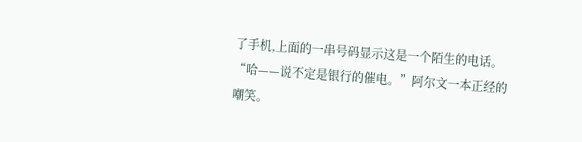了手机,上面的一串号码显示这是一个陌生的电话。
“哈——说不定是银行的催电。”阿尔文一本正经的嘲笑。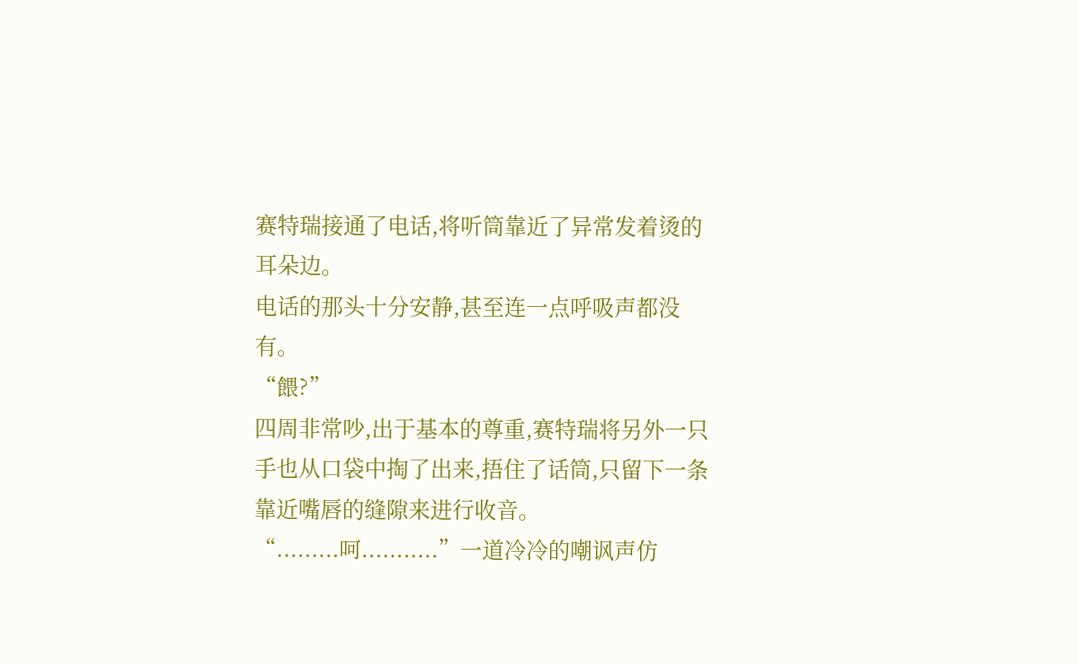赛特瑞接通了电话,将听筒靠近了异常发着烫的耳朵边。
电话的那头十分安静,甚至连一点呼吸声都没有。
“餵?”
四周非常吵,出于基本的尊重,赛特瑞将另外一只手也从口袋中掏了出来,捂住了话筒,只留下一条靠近嘴唇的缝隙来进行收音。
“.........呵...........”一道冷冷的嘲讽声仿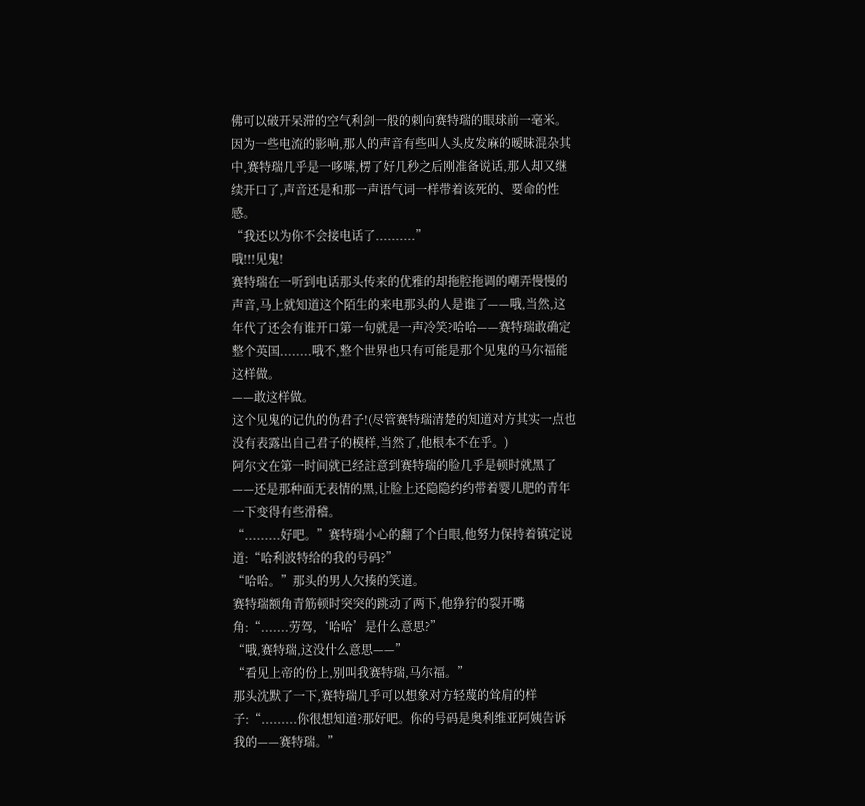佛可以破开呆滞的空气利剑一般的刺向赛特瑞的眼球前一毫米。因为一些电流的影响,那人的声音有些叫人头皮发麻的暧昧混杂其中,赛特瑞几乎是一哆嗦,楞了好几秒之后刚准备说话,那人却又继续开口了,声音还是和那一声语气词一样带着该死的、要命的性感。
“我还以为你不会接电话了..........”
哦!!!见鬼!
赛特瑞在一听到电话那头传来的优雅的却拖腔拖调的嘲弄慢慢的声音,马上就知道这个陌生的来电那头的人是谁了——哦,当然,这年代了还会有谁开口第一句就是一声冷笑?哈哈——赛特瑞敢确定整个英国........哦不,整个世界也只有可能是那个见鬼的马尔福能这样做。
——敢这样做。
这个见鬼的记仇的伪君子!(尽管赛特瑞清楚的知道对方其实一点也没有表露出自己君子的模样,当然了,他根本不在乎。)
阿尔文在第一时间就已经註意到赛特瑞的脸几乎是顿时就黑了——还是那种面无表情的黑,让脸上还隐隐约约带着婴儿肥的青年一下变得有些滑稽。
“.........好吧。”赛特瑞小心的翻了个白眼,他努力保持着镇定说道:“哈利波特给的我的号码?”
“哈哈。”那头的男人欠揍的笑道。
赛特瑞额角青筋顿时突突的跳动了两下,他狰狞的裂开嘴角:“.......劳驾,‘哈哈’是什么意思?”
“哦,赛特瑞,这没什么意思——”
“看见上帝的份上,别叫我赛特瑞,马尔福。”
那头沈默了一下,赛特瑞几乎可以想象对方轻蔑的耸肩的样子:“.........你很想知道?那好吧。你的号码是奥利维亚阿姨告诉我的——赛特瑞。”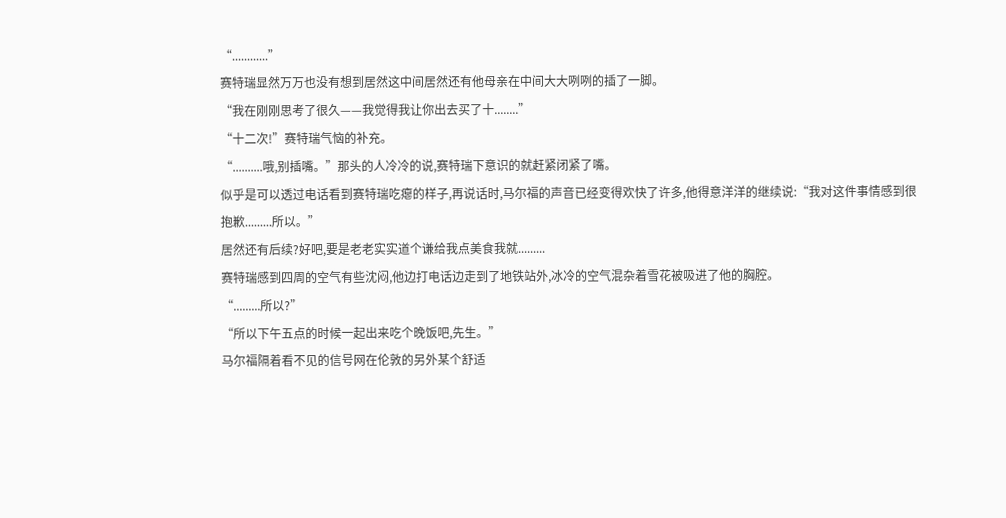“............”
赛特瑞显然万万也没有想到居然这中间居然还有他母亲在中间大大咧咧的插了一脚。
“我在刚刚思考了很久——我觉得我让你出去买了十........”
“十二次!”赛特瑞气恼的补充。
“..........哦,别插嘴。”那头的人冷冷的说,赛特瑞下意识的就赶紧闭紧了嘴。
似乎是可以透过电话看到赛特瑞吃瘪的样子,再说话时,马尔福的声音已经变得欢快了许多,他得意洋洋的继续说:“我对这件事情感到很抱歉.........所以。”
居然还有后续?好吧,要是老老实实道个谦给我点美食我就.........
赛特瑞感到四周的空气有些沈闷,他边打电话边走到了地铁站外,冰冷的空气混杂着雪花被吸进了他的胸腔。
“.........所以?”
“所以下午五点的时候一起出来吃个晚饭吧,先生。”
马尔福隔着看不见的信号网在伦敦的另外某个舒适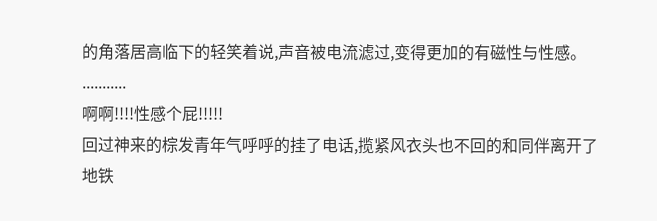的角落居高临下的轻笑着说,声音被电流滤过,变得更加的有磁性与性感。
...........
啊啊!!!!性感个屁!!!!!
回过神来的棕发青年气呼呼的挂了电话,揽紧风衣头也不回的和同伴离开了地铁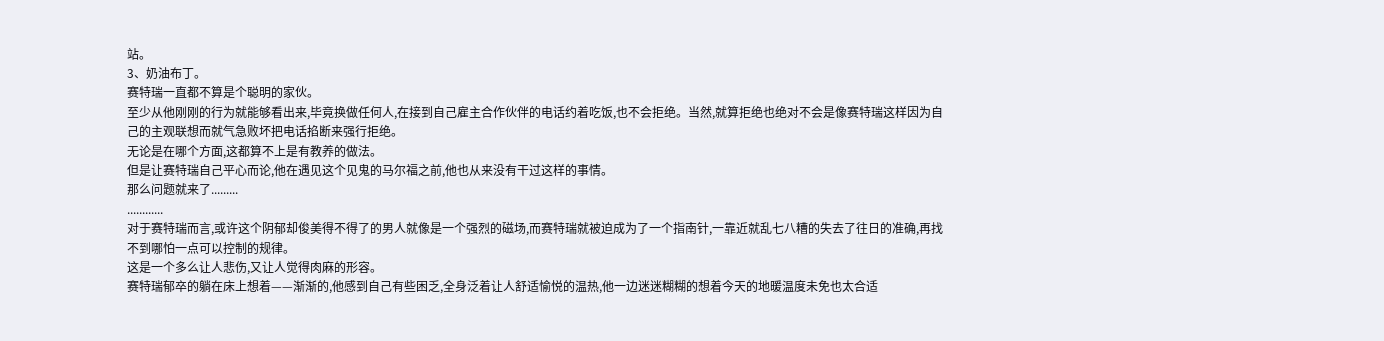站。
3、奶油布丁。
赛特瑞一直都不算是个聪明的家伙。
至少从他刚刚的行为就能够看出来,毕竟换做任何人,在接到自己雇主合作伙伴的电话约着吃饭,也不会拒绝。当然,就算拒绝也绝对不会是像赛特瑞这样因为自己的主观联想而就气急败坏把电话掐断来强行拒绝。
无论是在哪个方面,这都算不上是有教养的做法。
但是让赛特瑞自己平心而论,他在遇见这个见鬼的马尔福之前,他也从来没有干过这样的事情。
那么问题就来了.........
............
对于赛特瑞而言,或许这个阴郁却俊美得不得了的男人就像是一个强烈的磁场,而赛特瑞就被迫成为了一个指南针,一靠近就乱七八糟的失去了往日的准确,再找不到哪怕一点可以控制的规律。
这是一个多么让人悲伤,又让人觉得肉麻的形容。
赛特瑞郁卒的躺在床上想着——渐渐的,他感到自己有些困乏,全身泛着让人舒适愉悦的温热,他一边迷迷糊糊的想着今天的地暖温度未免也太合适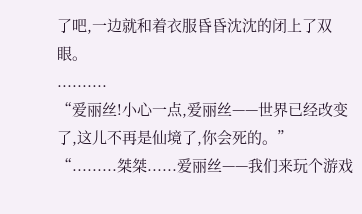了吧,一边就和着衣服昏昏沈沈的闭上了双眼。
..........
“爱丽丝!小心一点,爱丽丝——世界已经改变了,这儿不再是仙境了,你会死的。”
“.........桀桀......爱丽丝——我们来玩个游戏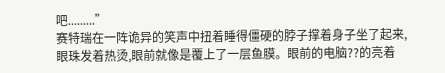吧.........”
赛特瑞在一阵诡异的笑声中扭着睡得僵硬的脖子撑着身子坐了起来,眼珠发着热烫,眼前就像是覆上了一层鱼膜。眼前的电脑??的亮着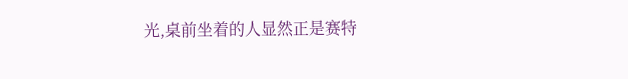光,桌前坐着的人显然正是赛特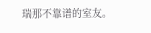瑞那不靠谱的室友。